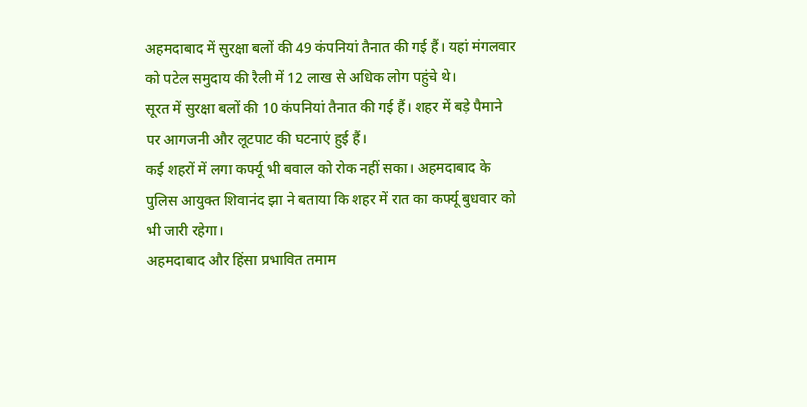अहमदाबाद में सुरक्षा बलों की 49 कंपनियां तैनात की गई हैं। यहां मंगलवार को पटेल समुदाय की रैली में 12 लाख से अधिक लोग पहुंचे थे।
सूरत में सुरक्षा बलों की 10 कंपनियां तैनात की गई हैं। शहर में बड़े पैमाने पर आगजनी और लूटपाट की घटनाएं हुई हैं।
कई शहरों में लगा कर्फ्यू भी बवाल को रोक नहीं सका। अहमदाबाद के पुलिस आयुक्त शिवानंद झा ने बताया कि शहर में रात का कर्फ्यू बुधवार को भी जारी रहेगा।
अहमदाबाद और हिंसा प्रभावित तमाम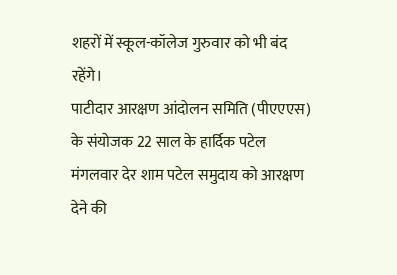शहरों में स्कूल-कॉलेज गुरुवार को भी बंद रहेंगे।
पाटीदार आरक्षण आंदोलन समिति (पीएएएस) के संयोजक 22 साल के हार्दिक पटेल मंगलवार देर शाम पटेल समुदाय को आरक्षण देने की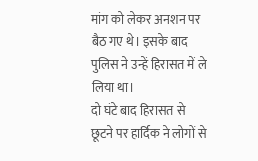मांग को लेकर अनशन पर बैठ गए थे। इसके बाद पुलिस ने उन्हें हिरासत में ले लिया था।
दो घंटे बाद हिरासत से छूटने पर हार्दिक ने लोगों से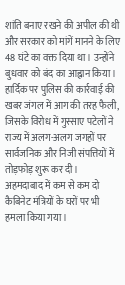शांति बनाए रखने की अपील की थी और सरकार को मांगें मानने के लिए 48 घंटे का वक्त दिया था। उन्होंने बुधवार को बंद का आह्वान किया।
हार्दिक पर पुलिस की कार्रवाई की खबर जंगल में आग की तरह फैली, जिसके विरोध में गुस्साए पटेलों ने राज्य में अलग-अलग जगहों पर सार्वजनिक और निजी संपत्तियों में तोड़फोड़ शुरू कर दी।
अहमदाबाद में कम से कम दो कैबिनेट मंत्रियों के घरों पर भी हमला किया गया।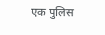एक पुलिस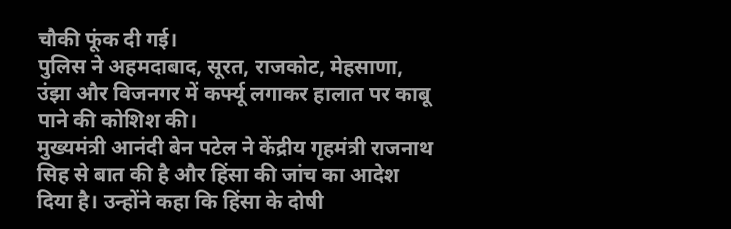चौकी फूंक दी गई।
पुलिस ने अहमदाबाद, सूरत, राजकोट, मेहसाणा, उंझा और विजनगर में कर्फ्यू लगाकर हालात पर काबू पाने की कोशिश की।
मुख्यमंत्री आनंदी बेन पटेल ने केंद्रीय गृहमंत्री राजनाथ सिह से बात की है और हिंसा की जांच का आदेश दिया है। उन्होंने कहा कि हिंसा के दोषी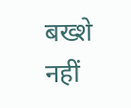बख्शे नहीं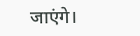जाएंगे।